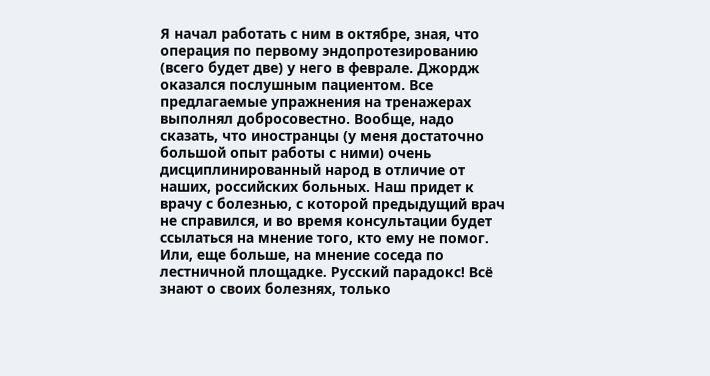Я начал работать с ним в октябре, зная, что операция по первому эндопротезированию (всего будет две) у него в феврале. Джордж оказался послушным пациентом. Все предлагаемые упражнения на тренажерах выполнял добросовестно. Вообще, надо сказать, что иностранцы (у меня достаточно большой опыт работы с ними) очень дисциплинированный народ в отличие от наших, российских больных. Наш придет к врачу с болезнью, с которой предыдущий врач не справился, и во время консультации будет ссылаться на мнение того, кто ему не помог. Или, еще больше, на мнение соседа по лестничной площадке. Русский парадокс! Всё знают о своих болезнях, только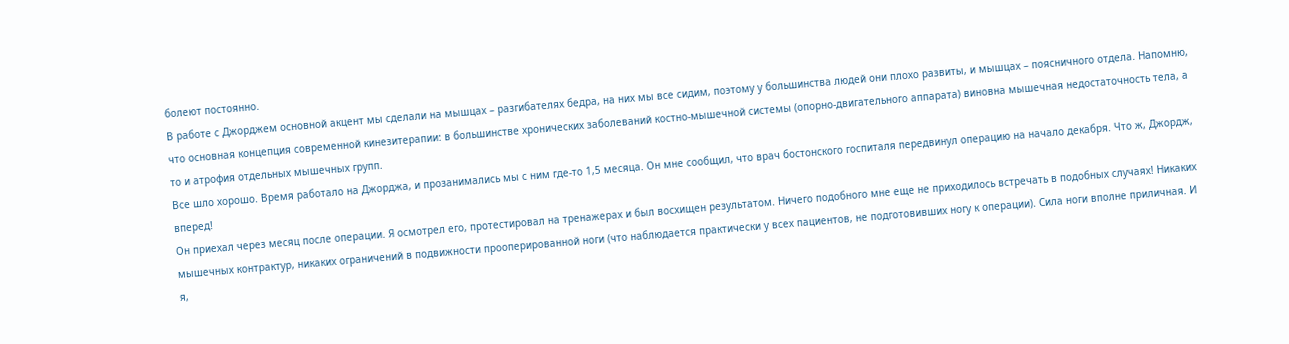болеют постоянно.
В работе с Джорджем основной акцент мы сделали на мышцах – разгибателях бедра, на них мы все сидим, поэтому у большинства людей они плохо развиты, и мышцах – поясничного отдела. Напомню, что основная концепция современной кинезитерапии: в большинстве хронических заболеваний костно-мышечной системы (опорно-двигательного аппарата) виновна мышечная недостаточность тела, а то и атрофия отдельных мышечных групп.
Все шло хорошо. Время работало на Джорджа, и прозанимались мы с ним где-то 1,5 месяца. Он мне сообщил, что врач бостонского госпиталя передвинул операцию на начало декабря. Что ж, Джордж, вперед!
Он приехал через месяц после операции. Я осмотрел его, протестировал на тренажерах и был восхищен результатом. Ничего подобного мне еще не приходилось встречать в подобных случаях! Никаких мышечных контрактур, никаких ограничений в подвижности прооперированной ноги (что наблюдается практически у всех пациентов, не подготовивших ногу к операции). Сила ноги вполне приличная. И я,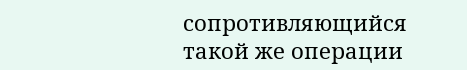сопротивляющийся такой же операции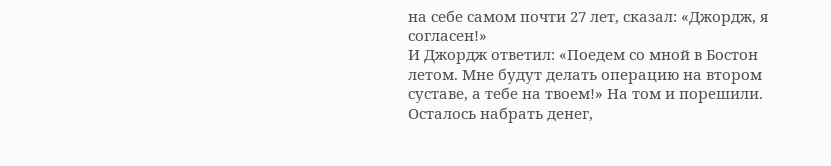на себе самом почти 27 лет, сказал: «Джордж, я согласен!»
И Джордж ответил: «Поедем со мной в Бостон летом. Мне будут делать операцию на втором суставе, а тебе на твоем!» На том и порешили.
Осталось набрать денег,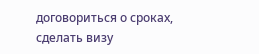договориться о сроках, сделать визу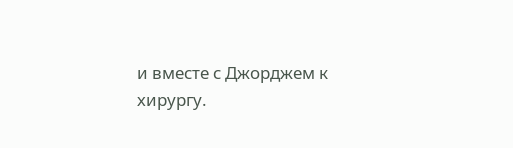и вместе с Джорджем к хирургу.